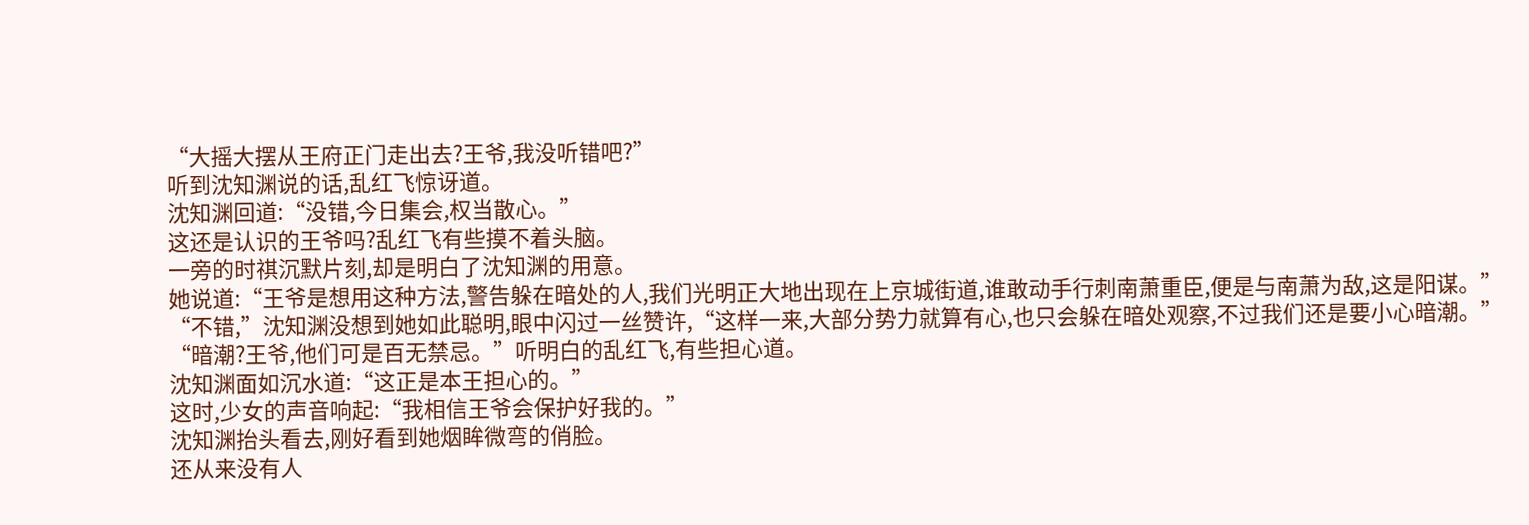“大摇大摆从王府正门走出去?王爷,我没听错吧?”
听到沈知渊说的话,乱红飞惊讶道。
沈知渊回道:“没错,今日集会,权当散心。”
这还是认识的王爷吗?乱红飞有些摸不着头脑。
一旁的时祺沉默片刻,却是明白了沈知渊的用意。
她说道:“王爷是想用这种方法,警告躲在暗处的人,我们光明正大地出现在上京城街道,谁敢动手行刺南萧重臣,便是与南萧为敌,这是阳谋。”
“不错,”沈知渊没想到她如此聪明,眼中闪过一丝赞许,“这样一来,大部分势力就算有心,也只会躲在暗处观察,不过我们还是要小心暗潮。”
“暗潮?王爷,他们可是百无禁忌。”听明白的乱红飞,有些担心道。
沈知渊面如沉水道:“这正是本王担心的。”
这时,少女的声音响起:“我相信王爷会保护好我的。”
沈知渊抬头看去,刚好看到她烟眸微弯的俏脸。
还从来没有人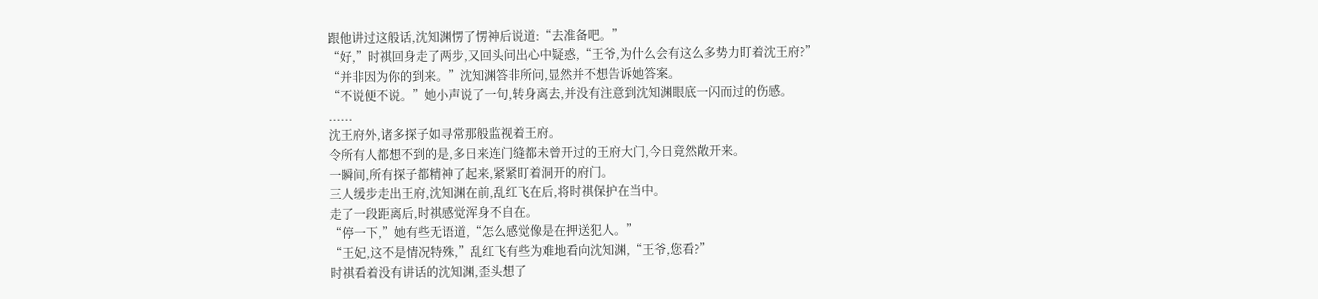跟他讲过这般话,沈知渊愣了愣神后说道:“去准备吧。”
“好,”时祺回身走了两步,又回头问出心中疑惑,“王爷,为什么会有这么多势力盯着沈王府?”
“并非因为你的到来。”沈知渊答非所问,显然并不想告诉她答案。
“不说便不说。”她小声说了一句,转身离去,并没有注意到沈知渊眼底一闪而过的伤感。
......
沈王府外,诸多探子如寻常那般监视着王府。
令所有人都想不到的是,多日来连门缝都未曾开过的王府大门,今日竟然敞开来。
一瞬间,所有探子都精神了起来,紧紧盯着洞开的府门。
三人缓步走出王府,沈知渊在前,乱红飞在后,将时祺保护在当中。
走了一段距离后,时祺感觉浑身不自在。
“停一下,”她有些无语道,“怎么感觉像是在押送犯人。”
“王妃,这不是情况特殊,”乱红飞有些为难地看向沈知渊,“王爷,您看?”
时祺看着没有讲话的沈知渊,歪头想了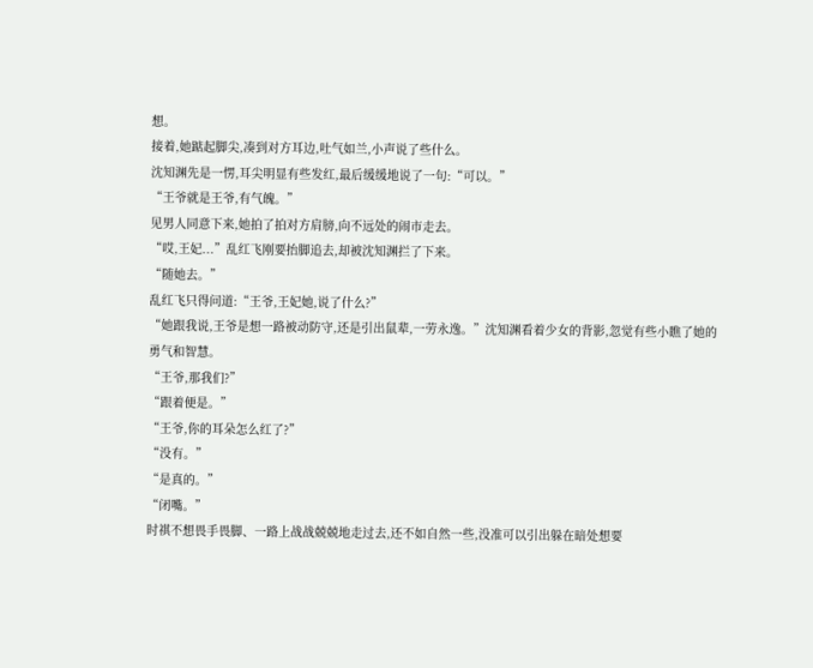想。
接着,她踮起脚尖,凑到对方耳边,吐气如兰,小声说了些什么。
沈知渊先是一愣,耳尖明显有些发红,最后缓缓地说了一句:“可以。”
“王爷就是王爷,有气魄。”
见男人同意下来,她拍了拍对方肩膀,向不远处的闹市走去。
“哎,王妃...”乱红飞刚要抬脚追去,却被沈知渊拦了下来。
“随她去。”
乱红飞只得问道:“王爷,王妃她,说了什么?”
“她跟我说,王爷是想一路被动防守,还是引出鼠辈,一劳永逸。”沈知渊看着少女的背影,忽觉有些小瞧了她的勇气和智慧。
“王爷,那我们?”
“跟着便是。”
“王爷,你的耳朵怎么红了?”
“没有。”
“是真的。”
“闭嘴。”
时祺不想畏手畏脚、一路上战战兢兢地走过去,还不如自然一些,没准可以引出躲在暗处想要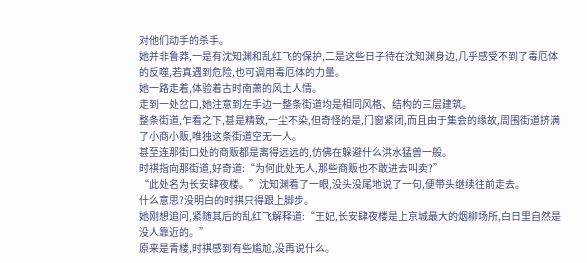对他们动手的杀手。
她并非鲁莽,一是有沈知渊和乱红飞的保护,二是这些日子待在沈知渊身边,几乎感受不到了毒厄体的反噬,若真遇到危险,也可调用毒厄体的力量。
她一路走着,体验着古时南萧的风土人情。
走到一处岔口,她注意到左手边一整条街道均是相同风格、结构的三层建筑。
整条街道,乍看之下,甚是精致,一尘不染,但奇怪的是,门窗紧闭,而且由于集会的缘故,周围街道挤满了小商小贩,唯独这条街道空无一人。
甚至连那街口处的商贩都是离得远远的,仿佛在躲避什么洪水猛兽一般。
时祺指向那街道,好奇道:“为何此处无人,那些商贩也不敢进去叫卖?”
“此处名为长安肆夜楼。”沈知渊看了一眼,没头没尾地说了一句,便带头继续往前走去。
什么意思?没明白的时祺只得跟上脚步。
她刚想追问,紧随其后的乱红飞解释道:“王妃,长安肆夜楼是上京城最大的烟柳场所,白日里自然是没人靠近的。”
原来是青楼,时祺感到有些尴尬,没再说什么。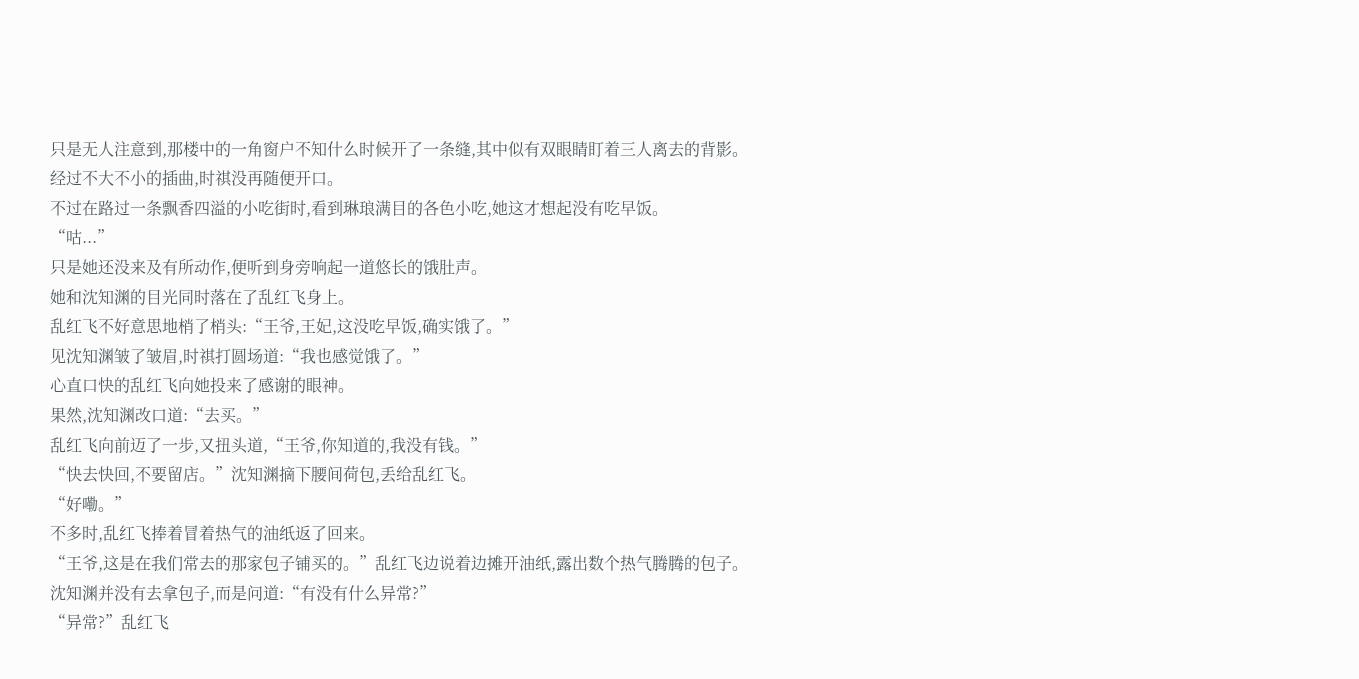只是无人注意到,那楼中的一角窗户不知什么时候开了一条缝,其中似有双眼睛盯着三人离去的背影。
经过不大不小的插曲,时祺没再随便开口。
不过在路过一条飘香四溢的小吃街时,看到琳琅满目的各色小吃,她这才想起没有吃早饭。
“咕...”
只是她还没来及有所动作,便听到身旁响起一道悠长的饿肚声。
她和沈知渊的目光同时落在了乱红飞身上。
乱红飞不好意思地梢了梢头:“王爷,王妃,这没吃早饭,确实饿了。”
见沈知渊皱了皱眉,时祺打圆场道:“我也感觉饿了。”
心直口快的乱红飞向她投来了感谢的眼神。
果然,沈知渊改口道:“去买。”
乱红飞向前迈了一步,又扭头道,“王爷,你知道的,我没有钱。”
“快去快回,不要留店。”沈知渊摘下腰间荷包,丢给乱红飞。
“好嘞。”
不多时,乱红飞捧着冒着热气的油纸返了回来。
“王爷,这是在我们常去的那家包子铺买的。”乱红飞边说着边摊开油纸,露出数个热气腾腾的包子。
沈知渊并没有去拿包子,而是问道:“有没有什么异常?”
“异常?”乱红飞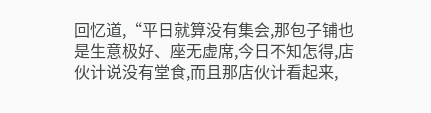回忆道,“平日就算没有集会,那包子铺也是生意极好、座无虚席,今日不知怎得,店伙计说没有堂食,而且那店伙计看起来,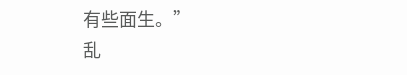有些面生。”
乱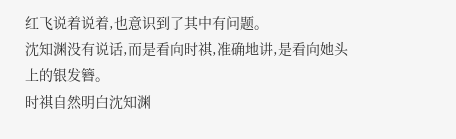红飞说着说着,也意识到了其中有问题。
沈知渊没有说话,而是看向时祺,准确地讲,是看向她头上的银发簪。
时祺自然明白沈知渊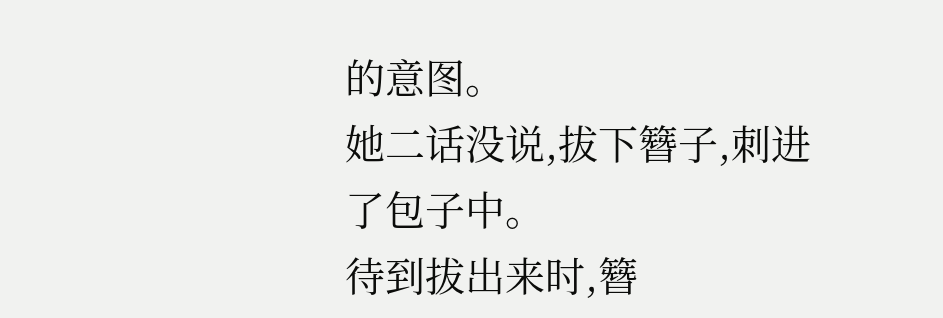的意图。
她二话没说,拔下簪子,刺进了包子中。
待到拔出来时,簪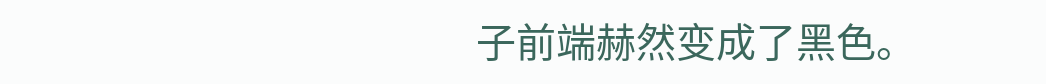子前端赫然变成了黑色。